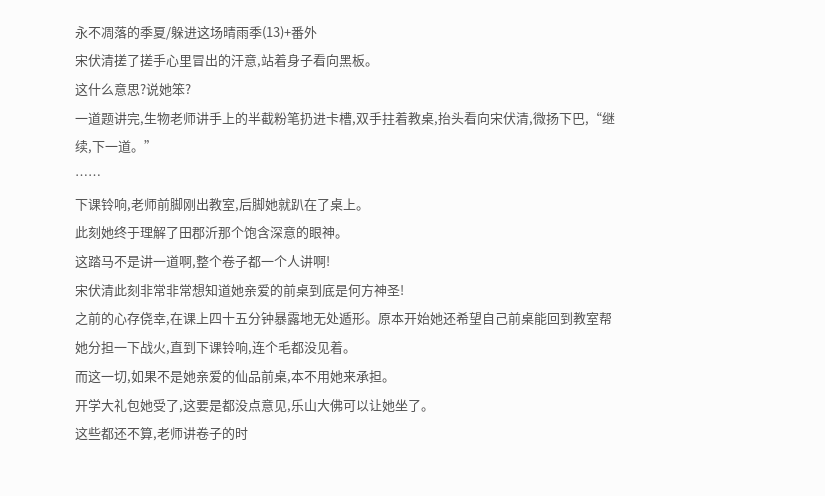永不凋落的季夏/躲进这场晴雨季(13)+番外
宋伏清搓了搓手心里冒出的汗意,站着身子看向黑板。
这什么意思?说她笨?
一道题讲完,生物老师讲手上的半截粉笔扔进卡槽,双手拄着教桌,抬头看向宋伏清,微扬下巴,“继续,下一道。”
……
下课铃响,老师前脚刚出教室,后脚她就趴在了桌上。
此刻她终于理解了田郡沂那个饱含深意的眼神。
这踏马不是讲一道啊,整个卷子都一个人讲啊!
宋伏清此刻非常非常想知道她亲爱的前桌到底是何方神圣!
之前的心存侥幸,在课上四十五分钟暴露地无处遁形。原本开始她还希望自己前桌能回到教室帮她分担一下战火,直到下课铃响,连个毛都没见着。
而这一切,如果不是她亲爱的仙品前桌,本不用她来承担。
开学大礼包她受了,这要是都没点意见,乐山大佛可以让她坐了。
这些都还不算,老师讲卷子的时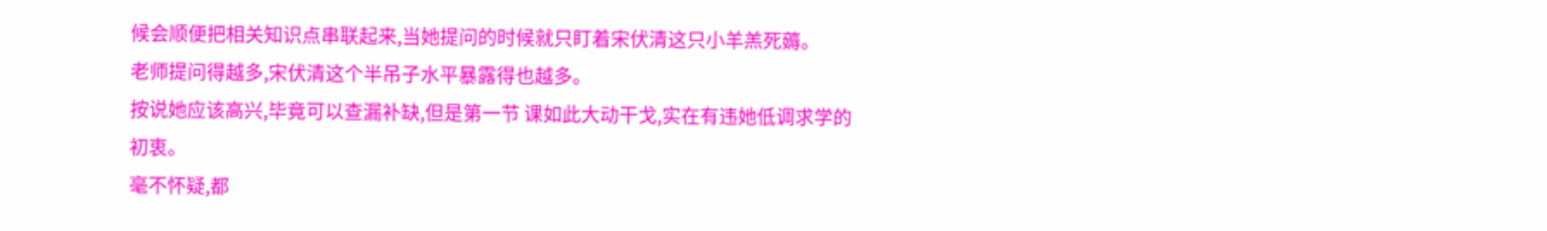候会顺便把相关知识点串联起来,当她提问的时候就只盯着宋伏清这只小羊羔死薅。
老师提问得越多,宋伏清这个半吊子水平暴露得也越多。
按说她应该高兴,毕竟可以查漏补缺,但是第一节 课如此大动干戈,实在有违她低调求学的初衷。
毫不怀疑,都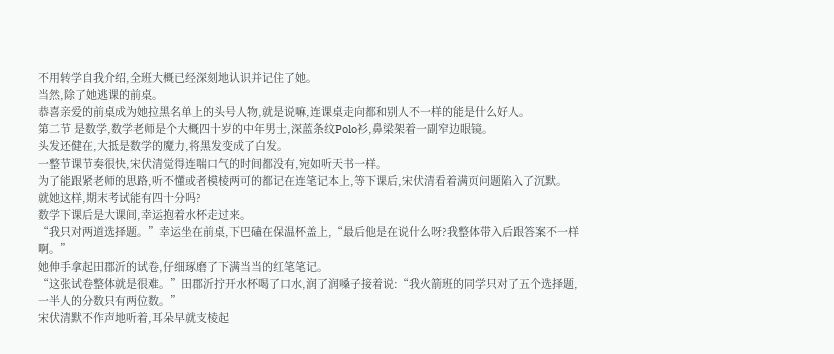不用转学自我介绍,全班大概已经深刻地认识并记住了她。
当然,除了她逃课的前桌。
恭喜亲爱的前桌成为她拉黑名单上的头号人物,就是说嘛,连课桌走向都和别人不一样的能是什么好人。
第二节 是数学,数学老师是个大概四十岁的中年男士,深蓝条纹Polo衫,鼻梁架着一副窄边眼镜。
头发还健在,大抵是数学的魔力,将黑发变成了白发。
一整节课节奏很快,宋伏清觉得连喘口气的时间都没有,宛如听天书一样。
为了能跟紧老师的思路,听不懂或者模棱两可的都记在连笔记本上,等下课后,宋伏清看着满页问题陷入了沉默。
就她这样,期末考试能有四十分吗?
数学下课后是大课间,幸运抱着水杯走过来。
“我只对两道选择题。”幸运坐在前桌,下巴磕在保温杯盖上,“最后他是在说什么呀?我整体带入后跟答案不一样啊。”
她伸手拿起田郡沂的试卷,仔细琢磨了下满当当的红笔笔记。
“这张试卷整体就是很难。”田郡沂拧开水杯喝了口水,润了润嗓子接着说:“我火箭班的同学只对了五个选择题,一半人的分数只有两位数。”
宋伏清默不作声地听着,耳朵早就支棱起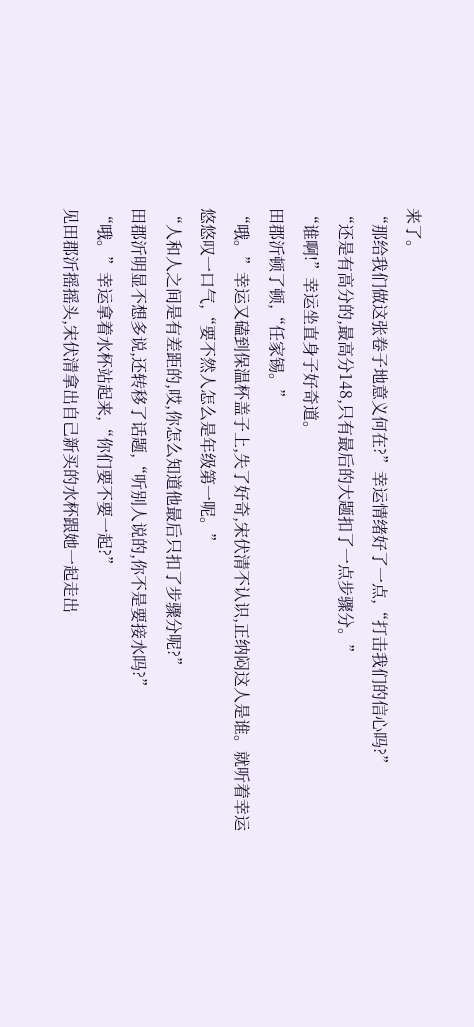来了。
“那给我们做这张卷子地意义何在?”幸运情绪好了一点,“打击我们的信心吗?”
“还是有高分的,最高分148,只有最后的大题扣了一点步骤分。”
“谁啊!”幸运坐直身子好奇道。
田郡沂顿了顿,“任家锡。”
“哦。”幸运又磕到保温杯盖子上,失了好奇,宋伏清不认识,正纳闷这人是谁。就听着幸运悠悠叹一口气,“要不然人怎么是年级第一呢。”
“人和人之间是有差距的,哎,你怎么知道他最后只扣了步骤分呢?”
田郡沂明显不想多说,还转移了话题,“听别人说的,你不是要接水吗?”
“哦。”幸运拿着水杯站起来,“你们要不要一起?”
见田郡沂摇摇头,宋伏清拿出自己新买的水杯跟她一起走出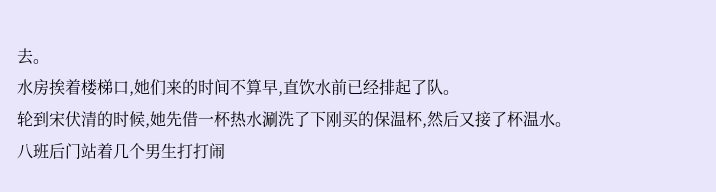去。
水房挨着楼梯口,她们来的时间不算早,直饮水前已经排起了队。
轮到宋伏清的时候,她先借一杯热水涮洗了下刚买的保温杯,然后又接了杯温水。
八班后门站着几个男生打打闹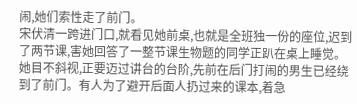闹,她们索性走了前门。
宋伏清一跨进门口,就看见她前桌,也就是全班独一份的座位,迟到了两节课,害她回答了一整节课生物题的同学正趴在桌上睡觉。
她目不斜视,正要迈过讲台的台阶,先前在后门打闹的男生已经绕到了前门。有人为了避开后面人扔过来的课本,着急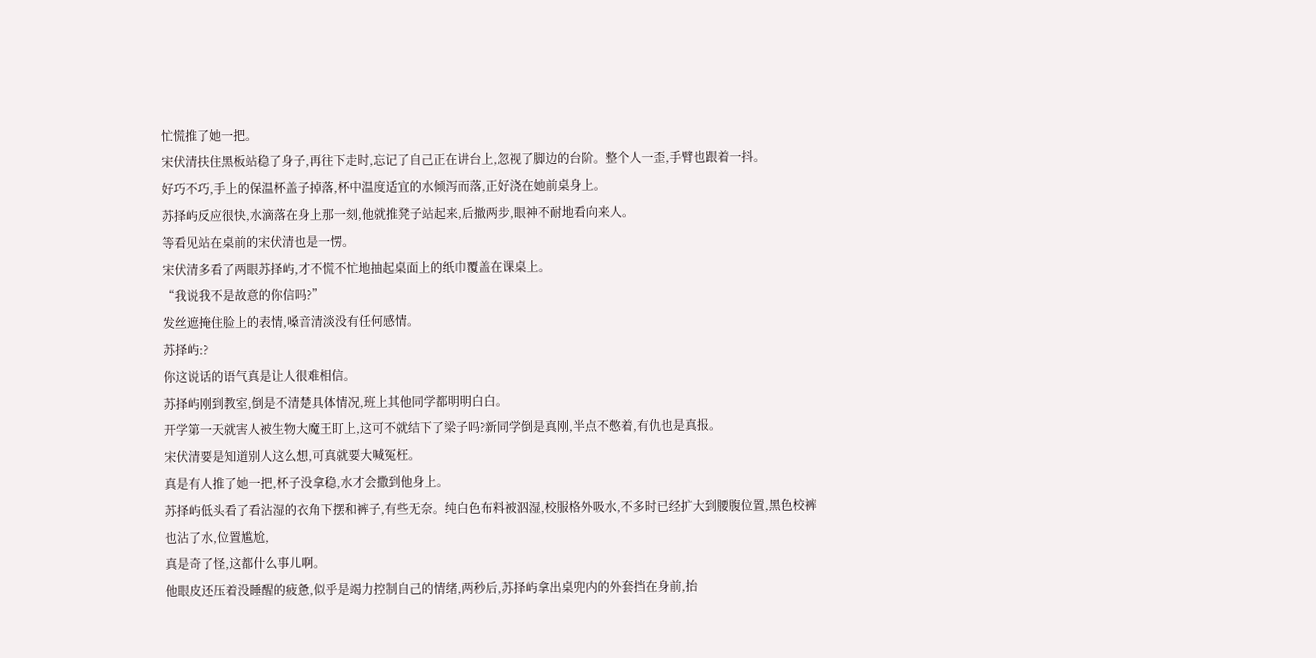忙慌推了她一把。
宋伏清扶住黑板站稳了身子,再往下走时,忘记了自己正在讲台上,忽视了脚边的台阶。整个人一歪,手臂也跟着一抖。
好巧不巧,手上的保温杯盖子掉落,杯中温度适宜的水倾泻而落,正好浇在她前桌身上。
苏择屿反应很快,水滴落在身上那一刻,他就推凳子站起来,后撤两步,眼神不耐地看向来人。
等看见站在桌前的宋伏清也是一愣。
宋伏清多看了两眼苏择屿,才不慌不忙地抽起桌面上的纸巾覆盖在课桌上。
“我说我不是故意的你信吗?”
发丝遮掩住脸上的表情,嗓音清淡没有任何感情。
苏择屿:?
你这说话的语气真是让人很难相信。
苏择屿刚到教室,倒是不清楚具体情况,班上其他同学都明明白白。
开学第一天就害人被生物大魔王盯上,这可不就结下了梁子吗?新同学倒是真刚,半点不憋着,有仇也是真报。
宋伏清要是知道别人这么想,可真就要大喊冤枉。
真是有人推了她一把,杯子没拿稳,水才会撒到他身上。
苏择屿低头看了看沾湿的衣角下摆和裤子,有些无奈。纯白色布料被泅湿,校服格外吸水,不多时已经扩大到腰腹位置,黑色校裤也沾了水,位置尴尬,
真是奇了怪,这都什么事儿啊。
他眼皮还压着没睡醒的疲惫,似乎是竭力控制自己的情绪,两秒后,苏择屿拿出桌兜内的外套挡在身前,抬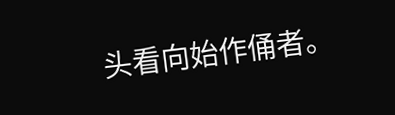头看向始作俑者。